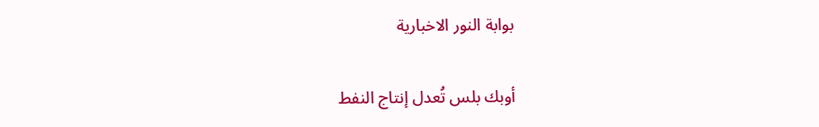بوابة النور الاخبارية

أوبك بلس تُعدل إنتاج النفط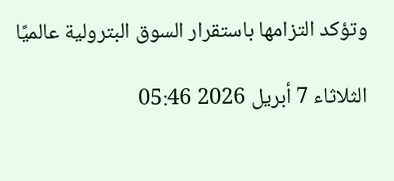وتؤكد التزامها باستقرار السوق البترولية عالميًا

الثلاثاء 7 أبريل 2026 05:46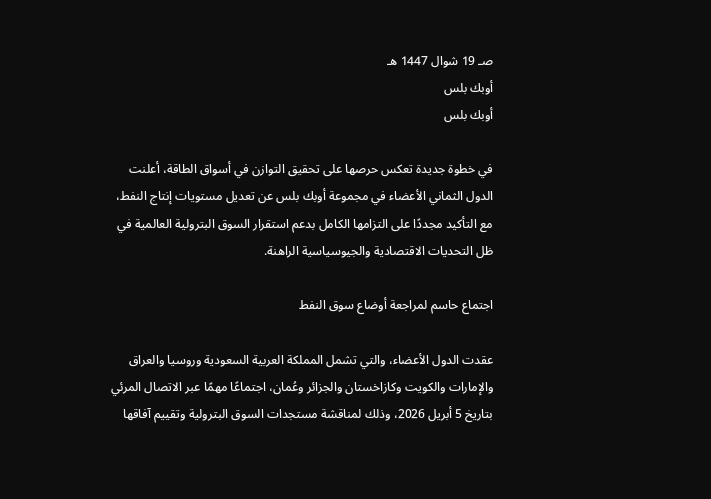صـ 19 شوال 1447 هـ
أوبك بلس
أوبك بلس

في خطوة جديدة تعكس حرصها على تحقيق التوازن في أسواق الطاقة، أعلنت الدول الثماني الأعضاء في مجموعة أوبك بلس عن تعديل مستويات إنتاج النفط، مع التأكيد مجددًا على التزامها الكامل بدعم استقرار السوق البترولية العالمية في ظل التحديات الاقتصادية والجيوسياسية الراهنة.

اجتماع حاسم لمراجعة أوضاع سوق النفط

عقدت الدول الأعضاء، والتي تشمل المملكة العربية السعودية وروسيا والعراق والإمارات والكويت وكازاخستان والجزائر وعُمان، اجتماعًا مهمًا عبر الاتصال المرئي بتاريخ 5 أبريل 2026، وذلك لمناقشة مستجدات السوق البترولية وتقييم آفاقها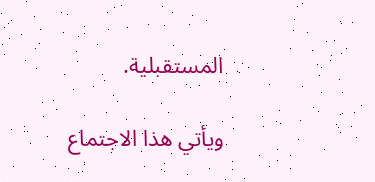المستقبلية.

ويأتي هذا الاجتماع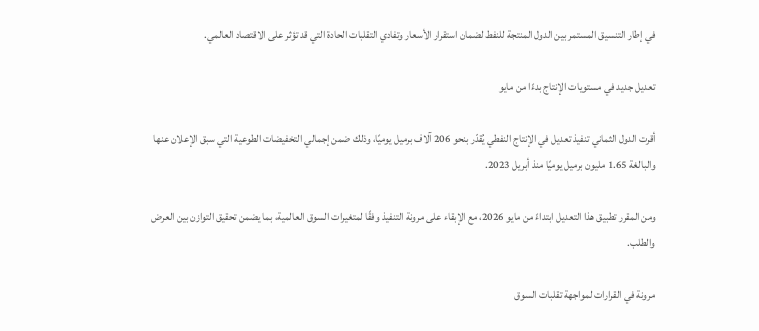في إطار التنسيق المستمر بين الدول المنتجة للنفط لضمان استقرار الأسعار وتفادي التقلبات الحادة التي قد تؤثر على الاقتصاد العالمي.

تعديل جديد في مستويات الإنتاج بدءًا من مايو

أقرت الدول الثماني تنفيذ تعديل في الإنتاج النفطي يُقدّر بنحو 206 آلاف برميل يوميًا، وذلك ضمن إجمالي التخفيضات الطوعية التي سبق الإعلان عنها والبالغة 1.65 مليون برميل يوميًا منذ أبريل 2023.

ومن المقرر تطبيق هذا التعديل ابتداءً من مايو 2026، مع الإبقاء على مرونة التنفيذ وفقًا لمتغيرات السوق العالمية، بما يضمن تحقيق التوازن بين العرض والطلب.

مرونة في القرارات لمواجهة تقلبات السوق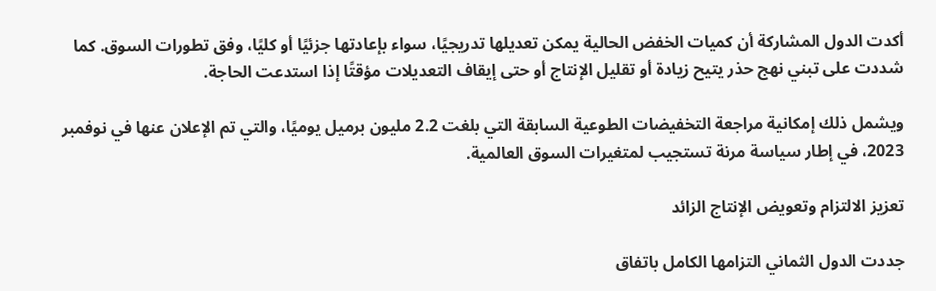أكدت الدول المشاركة أن كميات الخفض الحالية يمكن تعديلها تدريجيًا، سواء بإعادتها جزئيًا أو كليًا، وفق تطورات السوق. كما شددت على تبني نهج حذر يتيح زيادة أو تقليل الإنتاج أو حتى إيقاف التعديلات مؤقتًا إذا استدعت الحاجة.

ويشمل ذلك إمكانية مراجعة التخفيضات الطوعية السابقة التي بلغت 2.2 مليون برميل يوميًا، والتي تم الإعلان عنها في نوفمبر 2023، في إطار سياسة مرنة تستجيب لمتغيرات السوق العالمية.

تعزيز الالتزام وتعويض الإنتاج الزائد

جددت الدول الثماني التزامها الكامل باتفاق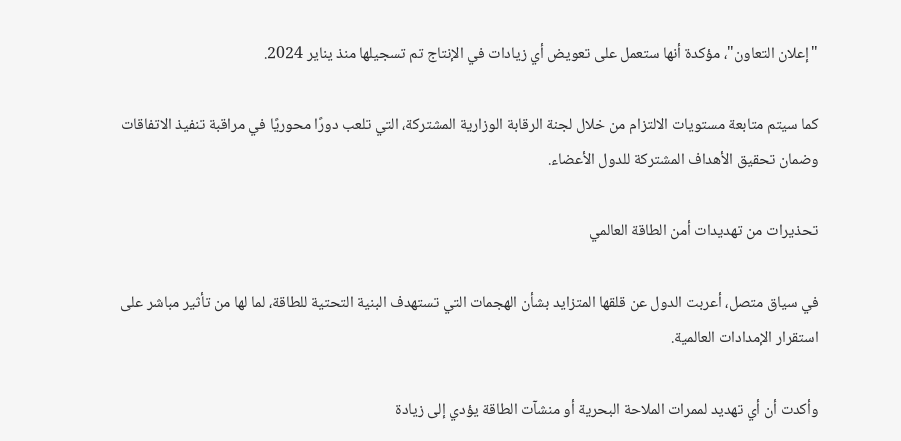"إعلان التعاون"، مؤكدة أنها ستعمل على تعويض أي زيادات في الإنتاج تم تسجيلها منذ يناير 2024.

كما سيتم متابعة مستويات الالتزام من خلال لجنة الرقابة الوزارية المشتركة، التي تلعب دورًا محوريًا في مراقبة تنفيذ الاتفاقات وضمان تحقيق الأهداف المشتركة للدول الأعضاء.

تحذيرات من تهديدات أمن الطاقة العالمي

في سياق متصل، أعربت الدول عن قلقها المتزايد بشأن الهجمات التي تستهدف البنية التحتية للطاقة، لما لها من تأثير مباشر على استقرار الإمدادات العالمية.

وأكدت أن أي تهديد لممرات الملاحة البحرية أو منشآت الطاقة يؤدي إلى زيادة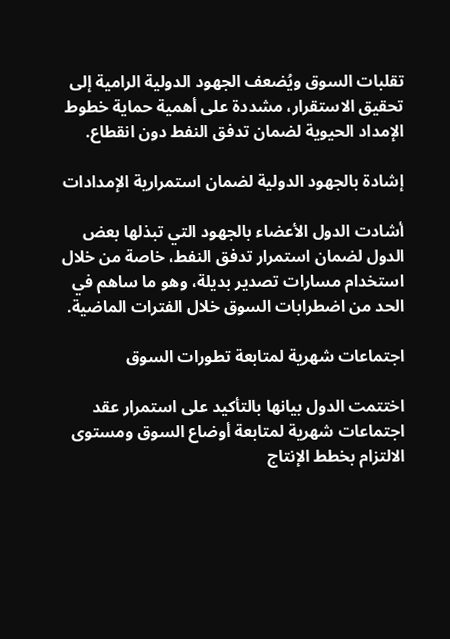تقلبات السوق ويُضعف الجهود الدولية الرامية إلى تحقيق الاستقرار، مشددة على أهمية حماية خطوط الإمداد الحيوية لضمان تدفق النفط دون انقطاع.

إشادة بالجهود الدولية لضمان استمرارية الإمدادات

أشادت الدول الأعضاء بالجهود التي تبذلها بعض الدول لضمان استمرار تدفق النفط، خاصة من خلال استخدام مسارات تصدير بديلة، وهو ما ساهم في الحد من اضطرابات السوق خلال الفترات الماضية.

اجتماعات شهرية لمتابعة تطورات السوق

اختتمت الدول بيانها بالتأكيد على استمرار عقد اجتماعات شهرية لمتابعة أوضاع السوق ومستوى الالتزام بخطط الإنتاج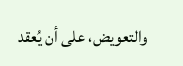والتعويض، على أن يُعقد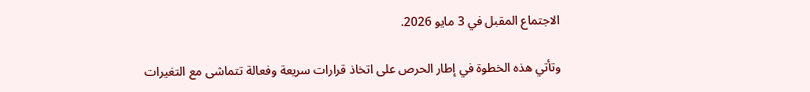الاجتماع المقبل في 3 مايو 2026.

وتأتي هذه الخطوة في إطار الحرص على اتخاذ قرارات سريعة وفعالة تتماشى مع التغيرات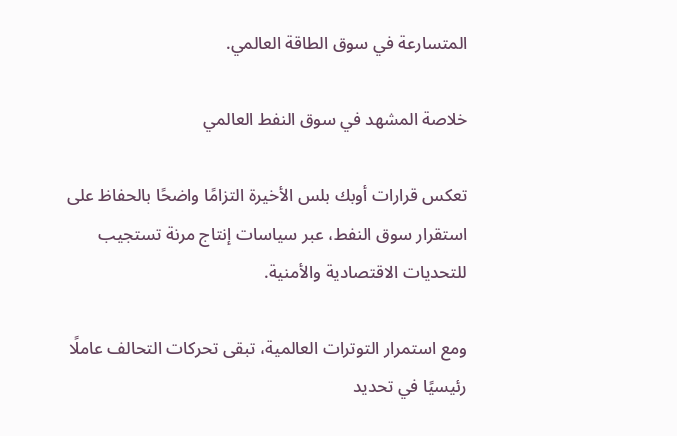المتسارعة في سوق الطاقة العالمي.

خلاصة المشهد في سوق النفط العالمي

تعكس قرارات أوبك بلس الأخيرة التزامًا واضحًا بالحفاظ على استقرار سوق النفط، عبر سياسات إنتاج مرنة تستجيب للتحديات الاقتصادية والأمنية.

ومع استمرار التوترات العالمية، تبقى تحركات التحالف عاملًا رئيسيًا في تحديد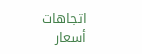اتجاهات أسعار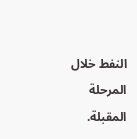النفط خلال المرحلة المقبلة.